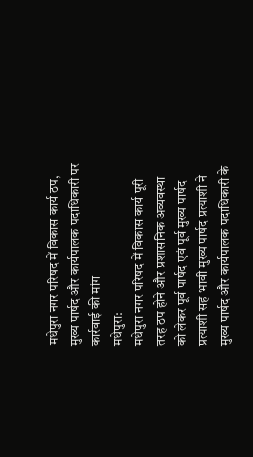मधेपुरा नगर परिषद में विकास कार्य ठप, मुख्य पार्षद और कार्यपालक पदाधिकारी पर कार्रवाई की मांग
मधेपुरा:
मधेपुरा नगर परिषद में विकास कार्य पूरी तरह ठप होने और प्रशासनिक अव्यवस्था को लेकर पूर्व पार्षद एवं पूर्व मुख्य पार्षद प्रत्याशी सह भावी मुख्य पार्षद प्रत्याशी ने मुख्य पार्षद और कार्यपालक पदाधिकारी के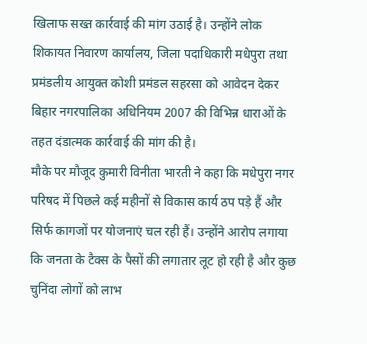खिलाफ सख्त कार्रवाई की मांग उठाई है। उन्होंने लोक शिकायत निवारण कार्यालय, जिला पदाधिकारी मधेपुरा तथा प्रमंडलीय आयुक्त कोशी प्रमंडल सहरसा को आवेदन देकर बिहार नगरपालिका अधिनियम 2007 की विभिन्न धाराओं के तहत दंडात्मक कार्रवाई की मांग की है।
मौके पर मौजूद कुमारी विनीता भारती ने कहा कि मधेपुरा नगर परिषद में पिछले कई महीनों से विकास कार्य ठप पड़े हैं और सिर्फ कागजों पर योजनाएं चल रही हैं। उन्होंने आरोप लगाया कि जनता के टैक्स के पैसों की लगातार लूट हो रही है और कुछ चुनिंदा लोगों को लाभ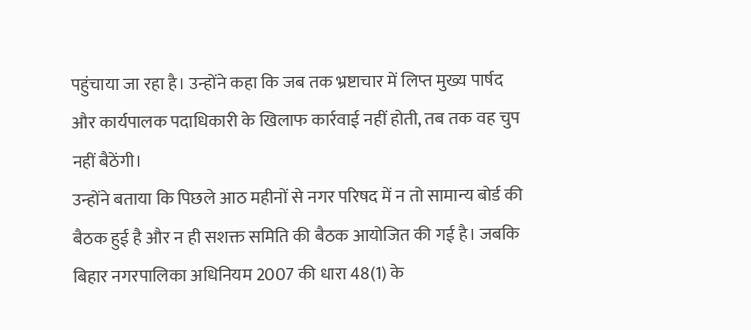पहुंचाया जा रहा है। उन्होंने कहा कि जब तक भ्रष्टाचार में लिप्त मुख्य पार्षद और कार्यपालक पदाधिकारी के खिलाफ कार्रवाई नहीं होती, तब तक वह चुप नहीं बैठेंगी।
उन्होंने बताया कि पिछले आठ महीनों से नगर परिषद में न तो सामान्य बोर्ड की बैठक हुई है और न ही सशक्त समिति की बैठक आयोजित की गई है। जबकि बिहार नगरपालिका अधिनियम 2007 की धारा 48(1) के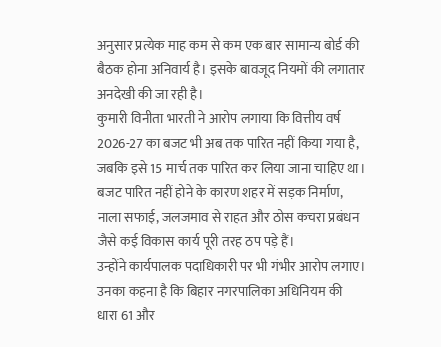अनुसार प्रत्येक माह कम से कम एक बार सामान्य बोर्ड की बैठक होना अनिवार्य है। इसके बावजूद नियमों की लगातार अनदेखी की जा रही है।
कुमारी विनीता भारती ने आरोप लगाया कि वित्तीय वर्ष 2026-27 का बजट भी अब तक पारित नहीं किया गया है, जबकि इसे 15 मार्च तक पारित कर लिया जाना चाहिए था। बजट पारित नहीं होने के कारण शहर में सड़क निर्माण, नाला सफाई, जलजमाव से राहत और ठोस कचरा प्रबंधन जैसे कई विकास कार्य पूरी तरह ठप पड़े हैं।
उन्होंने कार्यपालक पदाधिकारी पर भी गंभीर आरोप लगाए। उनका कहना है कि बिहार नगरपालिका अधिनियम की धारा 61 और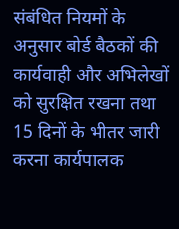संबंधित नियमों के अनुसार बोर्ड बैठकों की कार्यवाही और अभिलेखों को सुरक्षित रखना तथा 15 दिनों के भीतर जारी करना कार्यपालक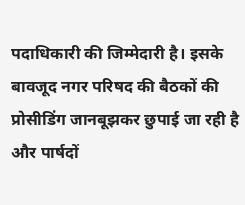पदाधिकारी की जिम्मेदारी है। इसके बावजूद नगर परिषद की बैठकों की प्रोसीडिंग जानबूझकर छुपाई जा रही है और पार्षदों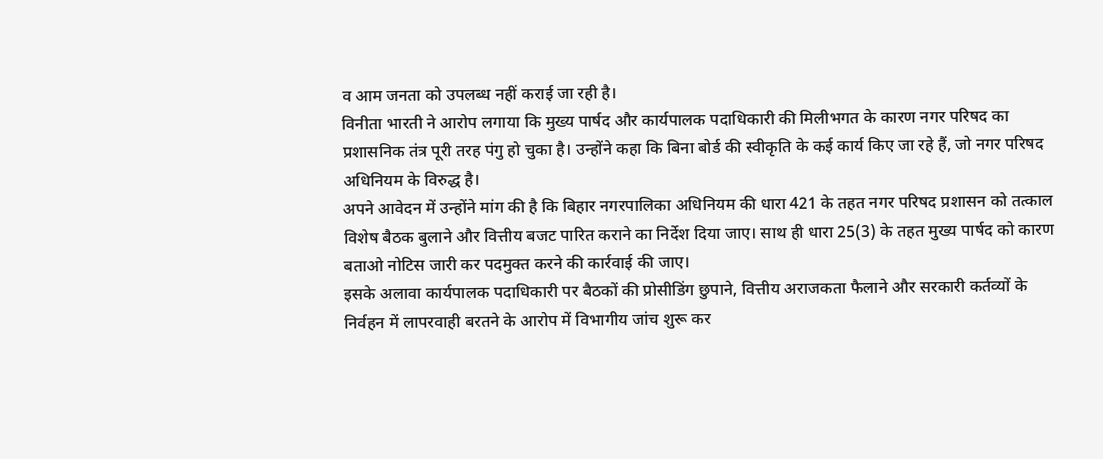व आम जनता को उपलब्ध नहीं कराई जा रही है।
विनीता भारती ने आरोप लगाया कि मुख्य पार्षद और कार्यपालक पदाधिकारी की मिलीभगत के कारण नगर परिषद का प्रशासनिक तंत्र पूरी तरह पंगु हो चुका है। उन्होंने कहा कि बिना बोर्ड की स्वीकृति के कई कार्य किए जा रहे हैं, जो नगर परिषद अधिनियम के विरुद्ध है।
अपने आवेदन में उन्होंने मांग की है कि बिहार नगरपालिका अधिनियम की धारा 421 के तहत नगर परिषद प्रशासन को तत्काल विशेष बैठक बुलाने और वित्तीय बजट पारित कराने का निर्देश दिया जाए। साथ ही धारा 25(3) के तहत मुख्य पार्षद को कारण बताओ नोटिस जारी कर पदमुक्त करने की कार्रवाई की जाए।
इसके अलावा कार्यपालक पदाधिकारी पर बैठकों की प्रोसीडिंग छुपाने, वित्तीय अराजकता फैलाने और सरकारी कर्तव्यों के निर्वहन में लापरवाही बरतने के आरोप में विभागीय जांच शुरू कर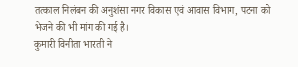तत्काल निलंबन की अनुशंसा नगर विकास एवं आवास विभाग, पटना को भेजने की भी मांग की गई है।
कुमारी विनीता भारती ने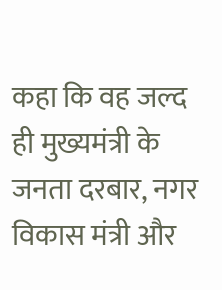कहा कि वह जल्द ही मुख्यमंत्री के जनता दरबार, नगर विकास मंत्री और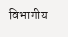विभागीय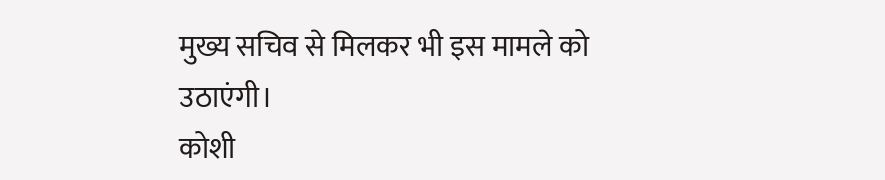मुख्य सचिव से मिलकर भी इस मामले को उठाएंगी।
कोशी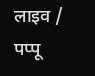लाइव / पप्पू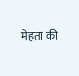मेहता की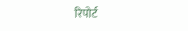रिपोर्ट